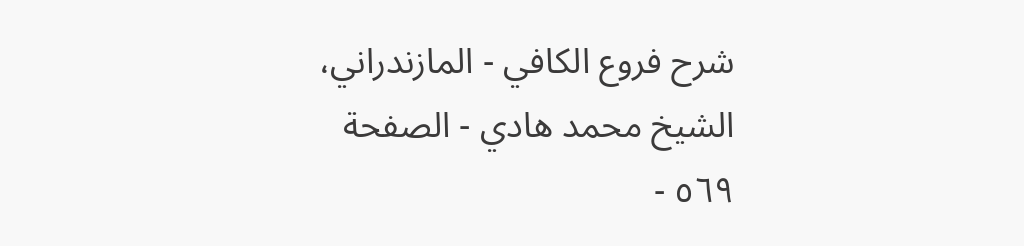شرح فروع الكافي - المازندراني، الشيخ محمد هادي - الصفحة ٥٦٩ -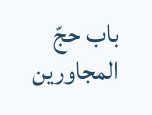باب حجّ المجاورين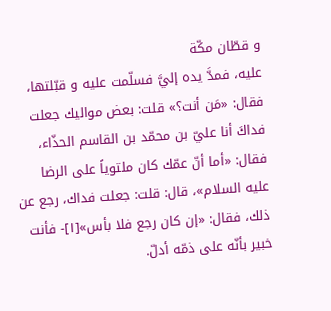و قطّان مكّة
عليه، فمدَّ يده إليَّ فسلّمت عليه و قبّلتها، فقال: «مَن أنت؟» قلت: بعض مواليك جعلت فداكَ أنا عليّ بن محمّد بن القاسم الحذّاء، فقال: «أما أنّ عمّك كان ملتوياً على الرضا عليه السلام»، قال: قلت: جعلت فداك، رجع عن ذلك، فقال: «إن كان رجع فلا بأس»[١]- فأنت خبير بأنّه على ذمّه أدلّ.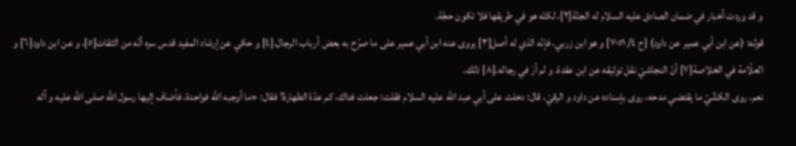و قد وردت أخبار في ضمان الصادق عليه السلام له الجنّة[٢]، لكنّه هو في طريقها فلا تكون حجّة.
قوله: (عن ابن أبي عمير عن داود) [ح ٤/ ٧٠٥١] و هو ابن زربي، فإنّه الذي له أصل[٣] يروى عنه ابن أبي عمير على ما صرّح به بعض أرباب الرجال.[٤] و حكي عن إرشاد المفيد قدس سره أنّه من الثقات[٥]، و عن ابن داود[٦] و العلّامة في الخلاصة[٧] أنّ النجاشيّ نقل توثيقه عن ابن عقدة. و لم أرَ في رجاله.[٨] ذلك.
نعم، روى الكشّيّ ما يقتضي مدحه، روى بإسناده عن داود و الرقيّ، قال: دخلت على أبي عبد اللّه عليه السلام فقلت: جعلت فداك، كم عدّة الطهارة؟ فقال: «ما أوجبه اللَّه فواحدة، فأضاف إليها رسول اللَّه صلى الله عليه و آله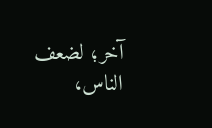آخر؛ لضعف الناس،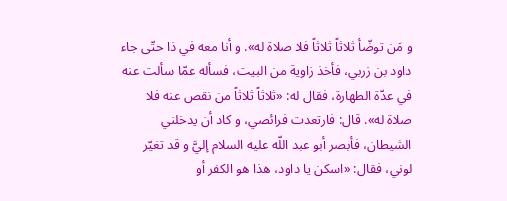و مَن توضّأ ثلاثاً ثلاثاً فلا صلاة له». و أنا معه في ذا حتّى جاء داود بن زربي، فأخذ زاوية من البيت، فسأله عمّا سألت عنه في عدّة الطهارة، فقال له: «ثلاثاً ثلاثاً من نقص عنه فلا صلاة له». قال: فارتعدت فرائصي، و كاد أن يدخلني الشيطان، فأبصر أبو عبد اللّه عليه السلام إليَّ و قد تغيّر لوني، فقال: «اسكن يا داود، هذا هو الكفر أو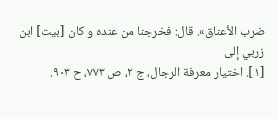ضرب الأعناق». قال: فخرجنا من عنده و كان [بيت] ابن زربي إلى
[١]. اختيار معرفة الرجال، ج ٢، ص ٧٧٣، ح ٩٠٣.